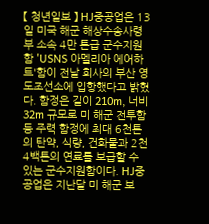【 청년일보 】 HJ중공업은 13일 미국 해군 해상수송사령부 소속 4만 톤급 군수지원함 'USNS 아멜리아 에어하트'함이 전날 회사의 부산 영도조선소에 입항했다고 밝혔다. 함정은 길이 210m, 너비 32m 규모로 미 해군 전투함 등 주력 함정에 최대 6천톤의 탄약, 식량, 건화물과 2천4백톤의 연료를 보급할 수 있는 군수지원함이다. HJ중공업은 지난달 미 해군 보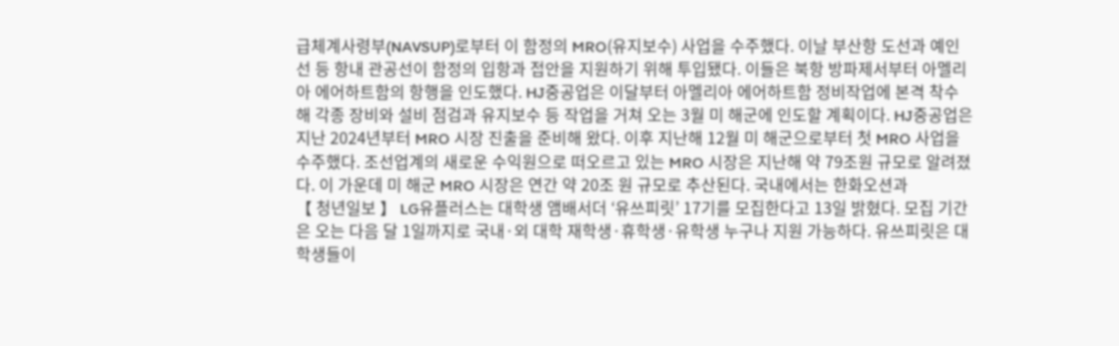급체계사령부(NAVSUP)로부터 이 함정의 MRO(유지보수) 사업을 수주했다. 이날 부산항 도선과 예인선 등 항내 관공선이 함정의 입항과 접안을 지원하기 위해 투입됐다. 이들은 북항 방파제서부터 아멜리아 에어하트함의 항행을 인도했다. HJ중공업은 이달부터 아멜리아 에어하트함 정비작업에 본격 착수해 각종 장비와 설비 점검과 유지보수 등 작업을 거쳐 오는 3월 미 해군에 인도할 계획이다. HJ중공업은 지난 2024년부터 MRO 시장 진출을 준비해 왔다. 이후 지난해 12월 미 해군으로부터 첫 MRO 사업을 수주했다. 조선업계의 새로운 수익원으로 떠오르고 있는 MRO 시장은 지난해 약 79조원 규모로 알려졌다. 이 가운데 미 해군 MRO 시장은 연간 약 20조 원 규모로 추산된다. 국내에서는 한화오션과
【 청년일보 】 LG유플러스는 대학생 앰배서더 ‘유쓰피릿’ 17기를 모집한다고 13일 밝혔다. 모집 기간은 오는 다음 달 1일까지로 국내·외 대학 재학생·휴학생·유학생 누구나 지원 가능하다. 유쓰피릿은 대학생들이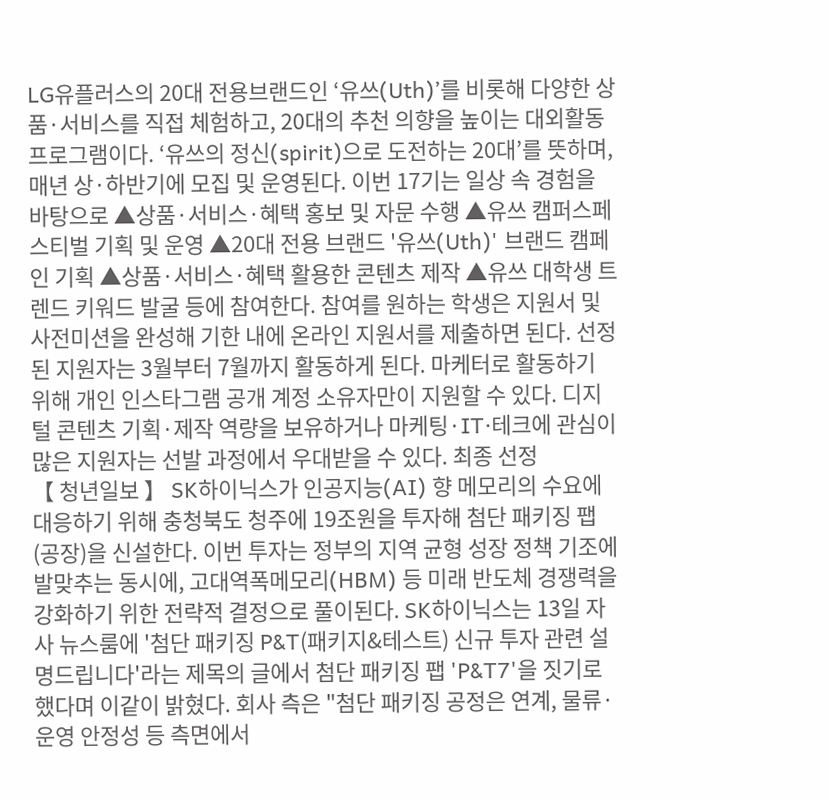LG유플러스의 20대 전용브랜드인 ‘유쓰(Uth)’를 비롯해 다양한 상품·서비스를 직접 체험하고, 20대의 추천 의향을 높이는 대외활동 프로그램이다. ‘유쓰의 정신(spirit)으로 도전하는 20대’를 뜻하며, 매년 상·하반기에 모집 및 운영된다. 이번 17기는 일상 속 경험을 바탕으로 ▲상품·서비스·혜택 홍보 및 자문 수행 ▲유쓰 캠퍼스페스티벌 기획 및 운영 ▲20대 전용 브랜드 '유쓰(Uth)' 브랜드 캠페인 기획 ▲상품·서비스·혜택 활용한 콘텐츠 제작 ▲유쓰 대학생 트렌드 키워드 발굴 등에 참여한다. 참여를 원하는 학생은 지원서 및 사전미션을 완성해 기한 내에 온라인 지원서를 제출하면 된다. 선정된 지원자는 3월부터 7월까지 활동하게 된다. 마케터로 활동하기 위해 개인 인스타그램 공개 계정 소유자만이 지원할 수 있다. 디지털 콘텐츠 기획·제작 역량을 보유하거나 마케팅·IT·테크에 관심이 많은 지원자는 선발 과정에서 우대받을 수 있다. 최종 선정
【 청년일보 】 SK하이닉스가 인공지능(AI) 향 메모리의 수요에 대응하기 위해 충청북도 청주에 19조원을 투자해 첨단 패키징 팹(공장)을 신설한다. 이번 투자는 정부의 지역 균형 성장 정책 기조에 발맞추는 동시에, 고대역폭메모리(HBM) 등 미래 반도체 경쟁력을 강화하기 위한 전략적 결정으로 풀이된다. SK하이닉스는 13일 자사 뉴스룸에 '첨단 패키징 P&T(패키지&테스트) 신규 투자 관련 설명드립니다'라는 제목의 글에서 첨단 패키징 팹 'P&T7'을 짓기로 했다며 이같이 밝혔다. 회사 측은 "첨단 패키징 공정은 연계, 물류·운영 안정성 등 측면에서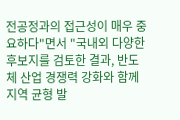전공정과의 접근성이 매우 중요하다"면서 "국내외 다양한 후보지를 검토한 결과, 반도체 산업 경쟁력 강화와 함께 지역 균형 발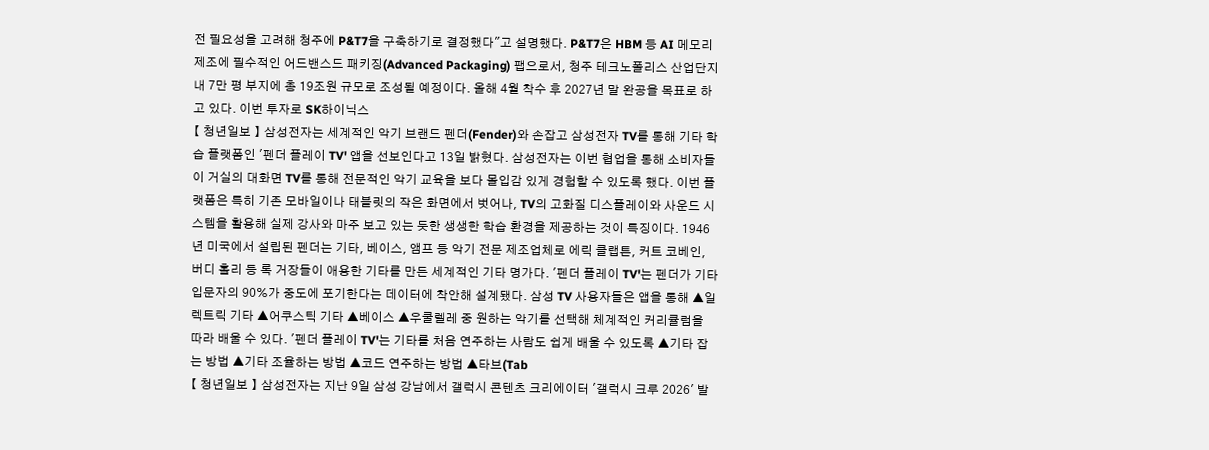전 필요성을 고려해 청주에 P&T7을 구축하기로 결정했다"고 설명했다. P&T7은 HBM 등 AI 메모리 제조에 필수적인 어드밴스드 패키징(Advanced Packaging) 팹으로서, 청주 테크노폴리스 산업단지 내 7만 평 부지에 총 19조원 규모로 조성될 예정이다. 올해 4월 착수 후 2027년 말 완공을 목표로 하고 있다. 이번 투자로 SK하이닉스
【 청년일보 】 삼성전자는 세계적인 악기 브랜드 펜더(Fender)와 손잡고 삼성전자 TV를 통해 기타 학습 플랫폼인 '펜더 플레이 TV' 앱을 선보인다고 13일 밝혔다. 삼성전자는 이번 협업을 통해 소비자들이 거실의 대화면 TV를 통해 전문적인 악기 교육을 보다 몰입감 있게 경험할 수 있도록 했다. 이번 플랫폼은 특히 기존 모바일이나 태블릿의 작은 화면에서 벗어나, TV의 고화질 디스플레이와 사운드 시스템을 활용해 실제 강사와 마주 보고 있는 듯한 생생한 학습 환경을 제공하는 것이 특징이다. 1946년 미국에서 설립된 펜더는 기타, 베이스, 앰프 등 악기 전문 제조업체로 에릭 클랩튼, 커트 코베인, 버디 홀리 등 록 거장들이 애용한 기타를 만든 세계적인 기타 명가다. '펜더 플레이 TV'는 펜더가 기타 입문자의 90%가 중도에 포기한다는 데이터에 착안해 설계됐다. 삼성 TV 사용자들은 앱을 통해 ▲일렉트릭 기타 ▲어쿠스틱 기타 ▲베이스 ▲우쿨렐레 중 원하는 악기를 선택해 체계적인 커리큘럼을 따라 배울 수 있다. '펜더 플레이 TV'는 기타를 처음 연주하는 사람도 쉽게 배울 수 있도록 ▲기타 잡는 방법 ▲기타 조율하는 방법 ▲코드 연주하는 방법 ▲타브(Tab
【 청년일보 】 삼성전자는 지난 9일 삼성 강남에서 갤럭시 콘텐츠 크리에이터 '갤럭시 크루 2026' 발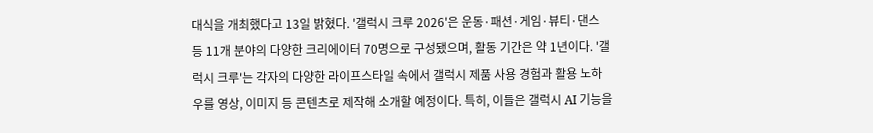대식을 개최했다고 13일 밝혔다. '갤럭시 크루 2026'은 운동·패션·게임·뷰티·댄스 등 11개 분야의 다양한 크리에이터 70명으로 구성됐으며, 활동 기간은 약 1년이다. '갤럭시 크루'는 각자의 다양한 라이프스타일 속에서 갤럭시 제품 사용 경험과 활용 노하우를 영상, 이미지 등 콘텐츠로 제작해 소개할 예정이다. 특히, 이들은 갤럭시 AI 기능을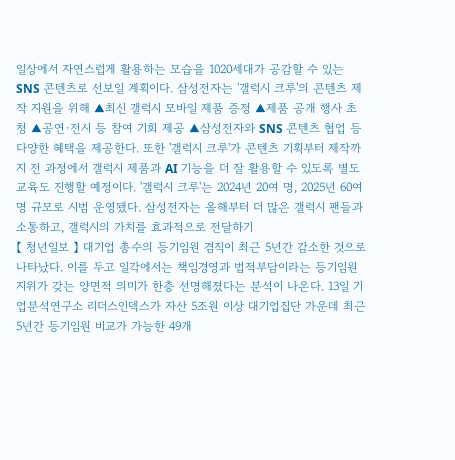일상에서 자연스럽게 활용하는 모습을 1020세대가 공감할 수 있는 SNS 콘텐츠로 선보일 계획이다. 삼성전자는 '갤럭시 크루'의 콘텐츠 제작 지원을 위해 ▲최신 갤럭시 모바일 제품 증정 ▲제품 공개 행사 초청 ▲공연∙전시 등 참여 기회 제공 ▲삼성전자와 SNS 콘텐츠 협업 등 다양한 혜택을 제공한다. 또한 '갤럭시 크루'가 콘텐츠 기획부터 제작까지 전 과정에서 갤럭시 제품과 AI 기능을 더 잘 활용할 수 있도록 별도 교육도 진행할 예정이다. '갤럭시 크루'는 2024년 20여 명, 2025년 60여 명 규모로 시범 운영됐다. 삼성전자는 올해부터 더 많은 갤럭시 팬들과 소통하고, 갤럭시의 가치를 효과적으로 전달하기
【 청년일보 】 대기업 총수의 등기임원 겸직이 최근 5년간 감소한 것으로 나타났다. 이를 두고 일각에서는 책임경영과 법적부담이라는 등기임원 지위가 갖는 양면적 의미가 한층 선명해졌다는 분석이 나온다. 13일 기업분석연구소 리더스인덱스가 자산 5조원 이상 대기업집단 가운데 최근 5년간 등기임원 비교가 가능한 49개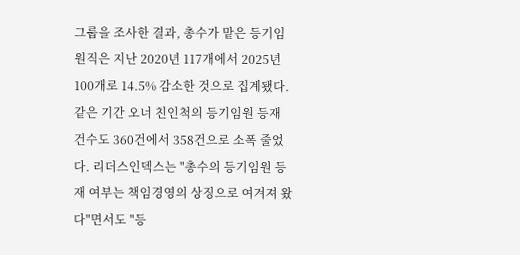그룹을 조사한 결과, 총수가 맡은 등기임원직은 지난 2020년 117개에서 2025년 100개로 14.5% 감소한 것으로 집계됐다. 같은 기간 오너 친인척의 등기임원 등재 건수도 360건에서 358건으로 소폭 줄었다. 리더스인덱스는 "총수의 등기임원 등재 여부는 책임경영의 상징으로 여겨져 왔다"면서도 "등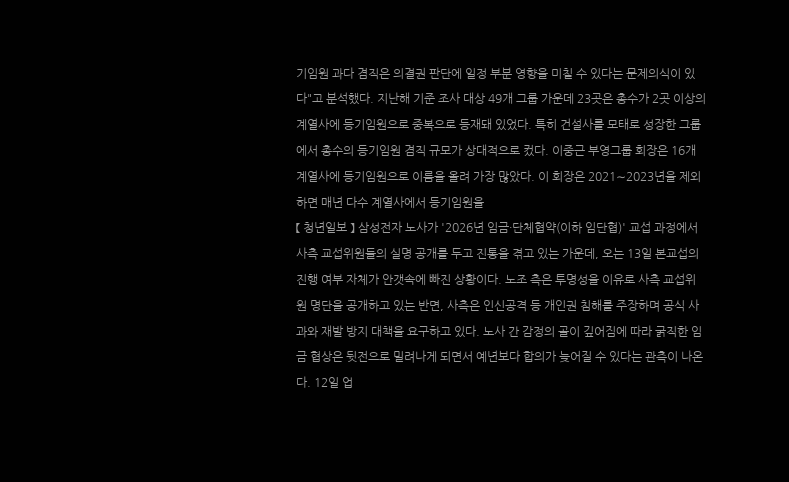기임원 과다 겸직은 의결권 판단에 일정 부분 영향을 미칠 수 있다는 문제의식이 있다"고 분석했다. 지난해 기준 조사 대상 49개 그룹 가운데 23곳은 총수가 2곳 이상의 계열사에 등기임원으로 중복으로 등재돼 있었다. 특히 건설사를 모태로 성장한 그룹에서 총수의 등기임원 겸직 규모가 상대적으로 컸다. 이중근 부영그룹 회장은 16개 계열사에 등기임원으로 이름을 올려 가장 많았다. 이 회장은 2021∼2023년을 제외하면 매년 다수 계열사에서 등기임원을
【 청년일보 】 삼성전자 노사가 '2026년 임금·단체협약(이하 임단협)' 교섭 과정에서 사측 교섭위원들의 실명 공개를 두고 진통을 겪고 있는 가운데, 오는 13일 본교섭의 진행 여부 자체가 안갯속에 빠진 상황이다. 노조 측은 투명성을 이유로 사측 교섭위원 명단을 공개하고 있는 반면, 사측은 인신공격 등 개인권 침해를 주장하며 공식 사과와 재발 방지 대책을 요구하고 있다. 노사 간 감정의 골이 깊어짐에 따라 굵직한 임금 협상은 뒷전으로 밀려나게 되면서 예년보다 합의가 늦어질 수 있다는 관측이 나온다. 12일 업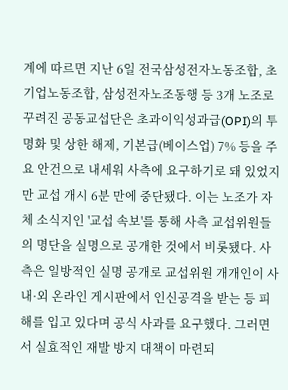계에 따르면 지난 6일 전국삼성전자노동조합, 초기업노동조합, 삼성전자노조동행 등 3개 노조로 꾸려진 공동교섭단은 초과이익성과급(OPI)의 투명화 및 상한 해제, 기본급(베이스업) 7% 등을 주요 안건으로 내세워 사측에 요구하기로 돼 있었지만 교섭 개시 6분 만에 중단됐다. 이는 노조가 자체 소식지인 '교섭 속보'를 통해 사측 교섭위원들의 명단을 실명으로 공개한 것에서 비롯됐다. 사측은 일방적인 실명 공개로 교섭위원 개개인이 사내·외 온라인 게시판에서 인신공격을 받는 등 피해를 입고 있다며 공식 사과를 요구했다. 그러면서 실효적인 재발 방지 대책이 마련되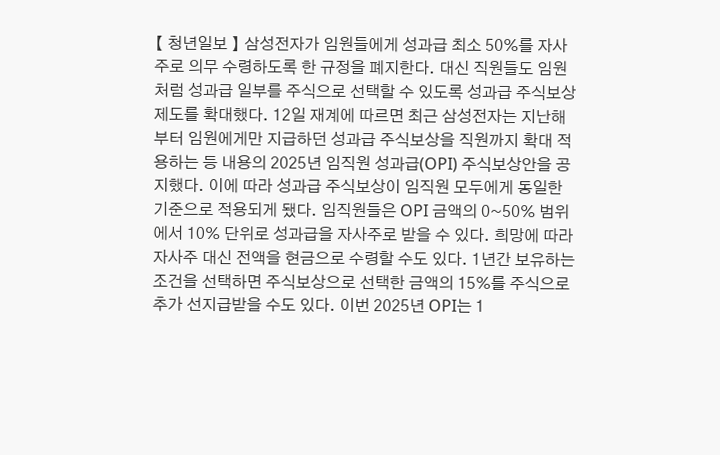【 청년일보 】 삼성전자가 임원들에게 성과급 최소 50%를 자사주로 의무 수령하도록 한 규정을 폐지한다. 대신 직원들도 임원처럼 성과급 일부를 주식으로 선택할 수 있도록 성과급 주식보상 제도를 확대했다. 12일 재계에 따르면 최근 삼성전자는 지난해부터 임원에게만 지급하던 성과급 주식보상을 직원까지 확대 적용하는 등 내용의 2025년 임직원 성과급(OPI) 주식보상안을 공지했다. 이에 따라 성과급 주식보상이 임직원 모두에게 동일한 기준으로 적용되게 됐다. 임직원들은 OPI 금액의 0~50% 범위에서 10% 단위로 성과급을 자사주로 받을 수 있다. 희망에 따라 자사주 대신 전액을 현금으로 수령할 수도 있다. 1년간 보유하는 조건을 선택하면 주식보상으로 선택한 금액의 15%를 주식으로 추가 선지급받을 수도 있다. 이번 2025년 OPI는 1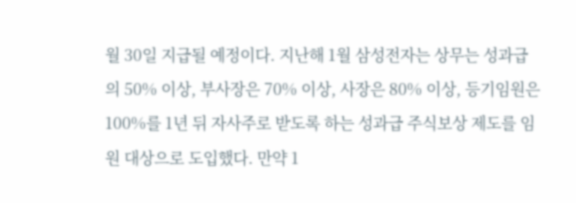월 30일 지급될 예정이다. 지난해 1월 삼성전자는 상무는 성과급의 50% 이상, 부사장은 70% 이상, 사장은 80% 이상, 등기임원은 100%를 1년 뒤 자사주로 받도록 하는 성과급 주식보상 제도를 임원 대상으로 도입했다. 만약 1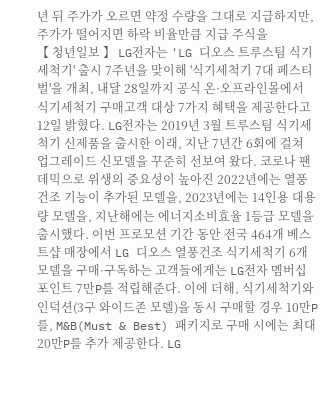년 뒤 주가가 오르면 약정 수량을 그대로 지급하지만, 주가가 떨어지면 하락 비율만큼 지급 주식을
【 청년일보 】 LG전자는 'LG 디오스 트루스팀 식기세척기' 출시 7주년을 맞이해 '식기세척기 7대 페스티벌'을 개최, 내달 28일까지 공식 온·오프라인몰에서 식기세척기 구매고객 대상 7가지 혜택을 제공한다고 12일 밝혔다. LG전자는 2019년 3월 트루스팀 식기세척기 신제품을 출시한 이래, 지난 7년간 6회에 걸쳐 업그레이드 신모델을 꾸준히 선보여 왔다. 코로나 팬데믹으로 위생의 중요성이 높아진 2022년에는 열풍건조 기능이 추가된 모델을, 2023년에는 14인용 대용량 모델을, 지난해에는 에너지소비효율 1등급 모델을 출시했다. 이번 프로모션 기간 동안 전국 464개 베스트샵 매장에서 LG 디오스 열풍건조 식기세척기 6개 모델을 구매·구독하는 고객들에게는 LG전자 멤버십 포인트 7만P를 적립해준다. 이에 더해, 식기세척기와 인덕션(3구 와이드존 모델)을 동시 구매할 경우 10만P를, M&B(Must & Best) 패키지로 구매 시에는 최대 20만P를 추가 제공한다. LG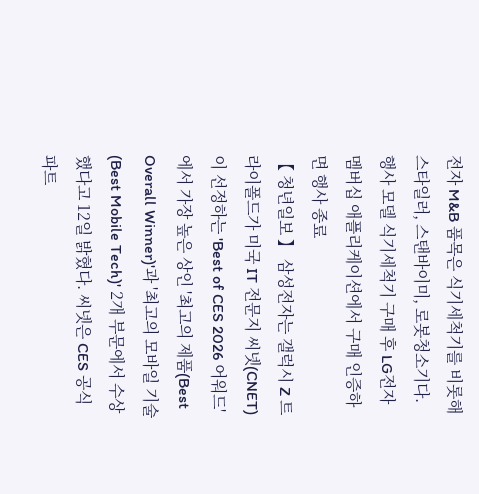전자 M&B 품목은 식기세척기를 비롯해 스타일러, 스탠바이미, 로봇청소기다. 행사 모델 식기세척기 구매 후 LG전자 멤버십 애플리케이션에서 구매 인증하면 행사 종료
【 청년일보 】 삼성전자는 갤럭시 Z 트라이폴드가 미국 IT 전문지 씨넷(CNET)이 선정하는 'Best of CES 2026 어워드'에서 가장 높은 상인 '최고의 제품(Best Overall Winner)'과 '최고의 모바일 기술(Best Mobile Tech)' 2개 부문에서 수상했다고 12일 밝혔다. 씨넷은 CES 공식 파트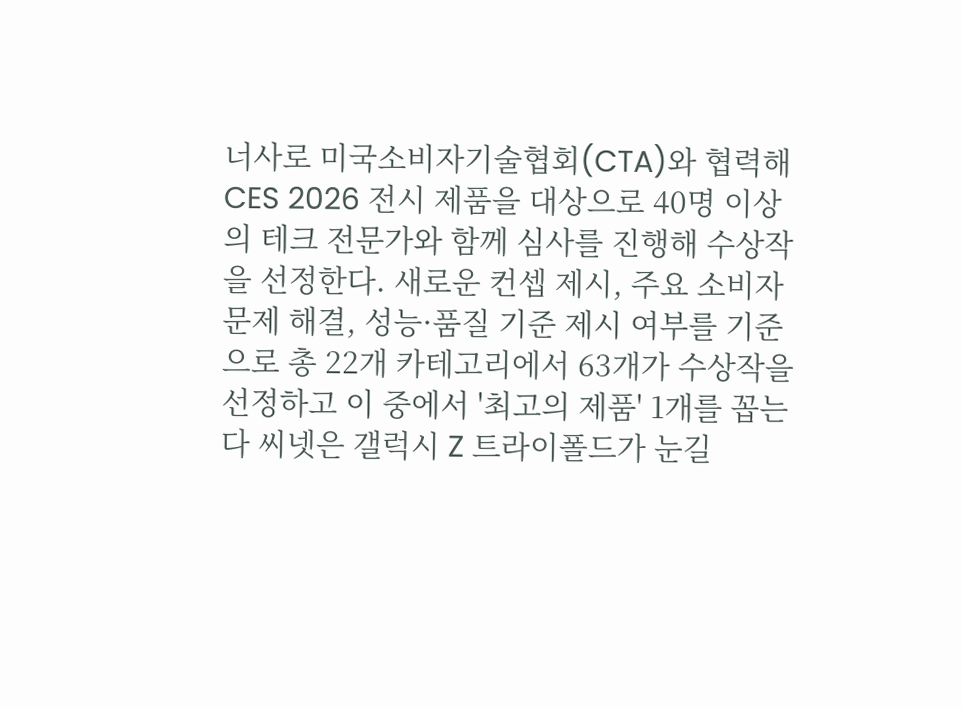너사로 미국소비자기술협회(CTA)와 협력해 CES 2026 전시 제품을 대상으로 40명 이상의 테크 전문가와 함께 심사를 진행해 수상작을 선정한다. 새로운 컨셉 제시, 주요 소비자 문제 해결, 성능·품질 기준 제시 여부를 기준으로 총 22개 카테고리에서 63개가 수상작을 선정하고 이 중에서 '최고의 제품' 1개를 꼽는다 씨넷은 갤럭시 Z 트라이폴드가 눈길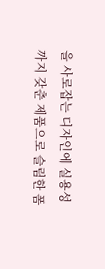을 사로잡는 디자인에 실용성까지 갖춘 제품으로 슬림한 폼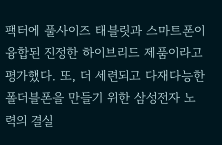팩터에 풀사이즈 태블릿과 스마트폰이 융합된 진정한 하이브리드 제품이라고 평가했다. 또, 더 세련되고 다재다능한 폴더블폰을 만들기 위한 삼성전자 노력의 결실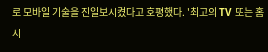로 모바일 기술을 진일보시켰다고 호평했다. '최고의 TV 또는 홈 시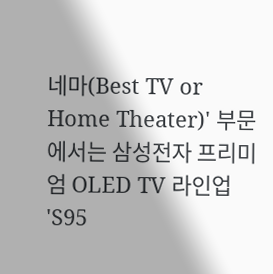네마(Best TV or Home Theater)' 부문에서는 삼성전자 프리미엄 OLED TV 라인업 'S95